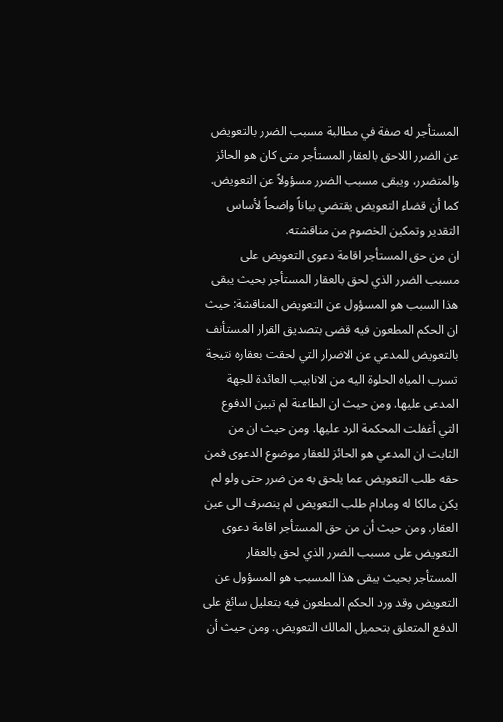المستأجر له صفة في مطالبة مسبب الضرر بالتعويض عن الضرر اللاحق بالعقار المستأجر متى كان هو الحائز والمتضرر، ويبقى مسبب الضرر مسؤولاً عن التعويض. كما أن قضاء التعويض يقتضي بياناً واضحاً لأساس التقدير وتمكين الخصوم من مناقشته.
ان من حق المستأجر اقامة دعوى التعويض على مسبب الضرر الذي لحق بالعقار المستأجر بحيث يبقى هذا السبب هو المسؤول عن التعويض المناقشة: حيث ان الحكم المطعون فيه قضى بتصديق القرار المستأنف بالتعويض للمدعي عن الاضرار التي لحقت بعقاره نتيجة تسرب المياه الحلوة اليه من الانابيب العائدة للجهة المدعى عليها. ومن حيث ان الطاعنة لم تبين الدفوع التي أغفلت المحكمة الرد عليها. ومن حيث ان من الثابت ان المدعي هو الحائز للعقار موضوع الدعوى فمن حقه طلب التعويض عما يلحق به من ضرر حتى ولو لم يكن مالكا له ومادام طلب التعويض لم ينصرف الى عين العقار. ومن حيث أن من حق المستأجر اقامة دعوى التعويض على مسبب الضرر الذي لحق بالعقار المستأجر بحيث يبقى هذا المسبب هو المسؤول عن التعويض وقد ورد الحكم المطعون فيه بتعليل سائغ على الدفع المتعلق بتحميل المالك التعويض. ومن حيث أن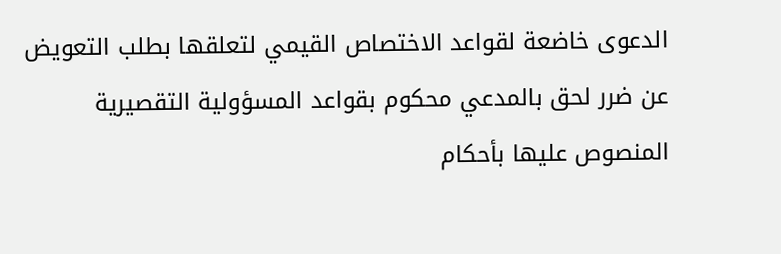الدعوى خاضعة لقواعد الاختصاص القيمي لتعلقها بطلب التعويض عن ضرر لحق بالمدعي محكوم بقواعد المسؤولية التقصيرية المنصوص عليها بأحكام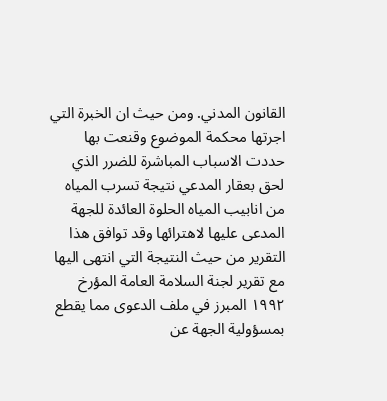القانون المدني. ومن حيث ان الخبرة التي اجرتها محكمة الموضوع وقنعت بها حددت الاسباب المباشرة للضرر الذي لحق بعقار المدعي نتيجة تسرب المياه من انابيب المياه الحلوة العائدة للجهة المدعى عليها لاهترائها وقد توافق هذا التقرير من حيث النتيجة التي انتهى اليها مع تقرير لجنة السلامة العامة المؤرخ ۱۹۹۲ المبرز في ملف الدعوى مما يقطع بمسؤولية الجهة عن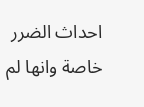احداث الضرر خاصة وانها لم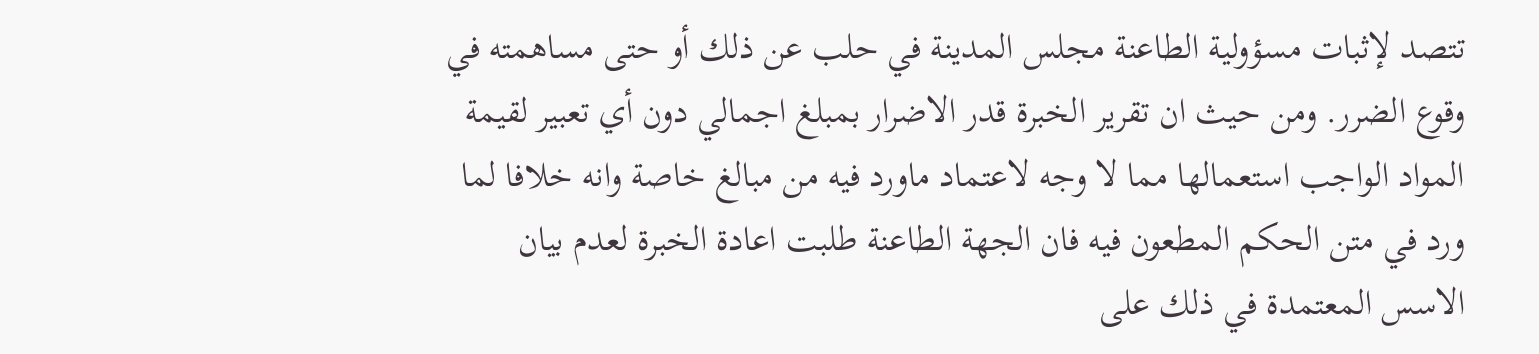تتصد لإثبات مسؤولية الطاعنة مجلس المدينة في حلب عن ذلك أو حتى مساهمته في وقوع الضرر. ومن حيث ان تقرير الخبرة قدر الاضرار بمبلغ اجمالي دون أي تعبير لقيمة المواد الواجب استعمالها مما لا وجه لاعتماد ماورد فيه من مبالغ خاصة وانه خلافا لما ورد في متن الحكم المطعون فيه فان الجهة الطاعنة طلبت اعادة الخبرة لعدم بيان الاسس المعتمدة في ذلك على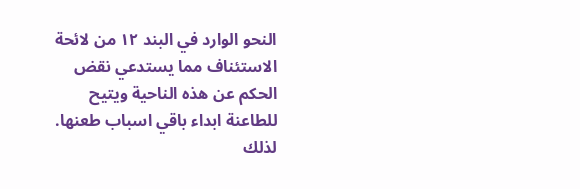النحو الوارد في البند ۱۲ من لائحة الاستئناف مما يستدعي نقض الحكم عن هذه الناحية ويتيح للطاعنة ابداء باقي اسباب طعنها. لذلك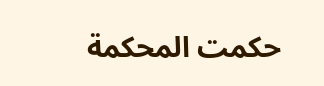حكمت المحكمة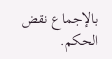بالإجماع نقض الحكم.